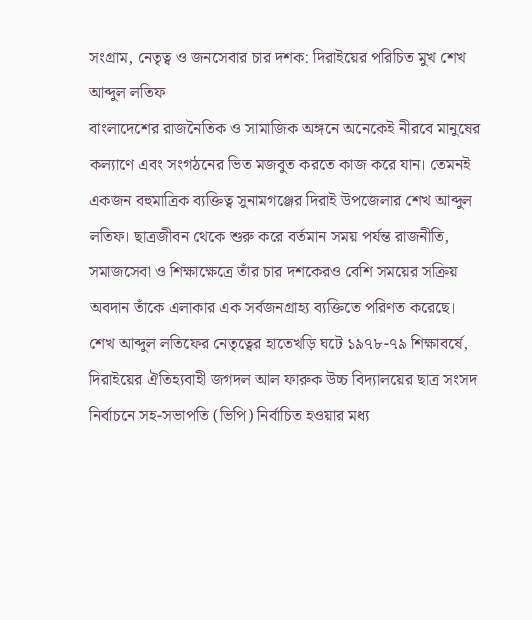সংগ্রাম, নেতৃত্ব ও জনসেবার চার দশক: দিরাইয়ের পরিচিত মুখ শেখ আব্দুল লতিফ
বাংলাদেশের রাজনৈতিক ও সামাজিক অঙ্গনে অনেকেই নীরবে মানুষের কল্যাণে এবং সংগঠনের ভিত মজবুত করতে কাজ করে যান। তেমনই একজন বহুমাত্রিক ব্যক্তিত্ব সুনামগঞ্জের দিরাই উপজেলার শেখ আব্দুল লতিফ। ছাত্রজীবন থেকে শুরু করে বর্তমান সময় পর্যন্ত রাজনীতি, সমাজসেবা ও শিক্ষাক্ষেত্রে তাঁর চার দশকেরও বেশি সময়ের সক্রিয় অবদান তাঁকে এলাকার এক সর্বজনগ্রাহ্য ব্যক্তিতে পরিণত করেছে।
শেখ আব্দুল লতিফের নেতৃত্বের হাতেখড়ি ঘটে ১৯৭৮-৭৯ শিক্ষাবর্ষে, দিরাইয়ের ঐতিহ্যবাহী জগদল আল ফারুক উচ্চ বিদ্যালয়ের ছাত্র সংসদ নির্বাচনে সহ-সভাপতি (ভিপি) নির্বাচিত হওয়ার মধ্য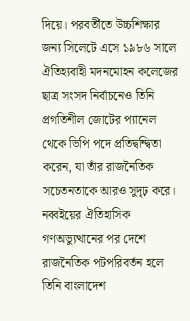দিয়ে। পরবর্তীতে উচ্চশিক্ষার জন্য সিলেটে এসে ১৯৮৬ সালে ঐতিহ্যবাহী মদনমোহন কলেজের ছাত্র সংসদ নির্বাচনেও তিনি প্রগতিশীল জোটের প্যানেল থেকে ভিপি পদে প্রতিদ্বন্দ্বিতা করেন, যা তাঁর রাজনৈতিক সচেতনতাকে আরও সুদৃঢ় করে।
নব্বইয়ের ঐতিহাসিক গণঅভ্যুত্থানের পর দেশে রাজনৈতিক পটপরিবর্তন হলে তিনি বাংলাদেশ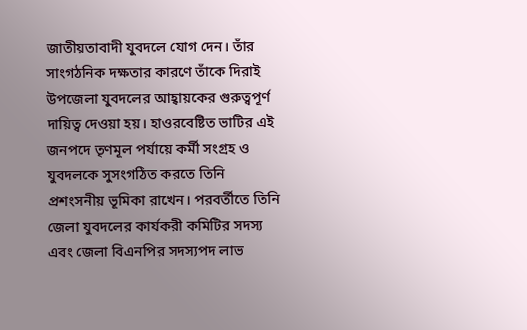জাতীয়তাবাদী যুবদলে যোগ দেন। তাঁর সাংগঠনিক দক্ষতার কারণে তাঁকে দিরাই উপজেলা যুবদলের আহ্বায়কের গুরুত্বপূর্ণ দায়িত্ব দেওয়া হয়। হাওরবেষ্টিত ভাটির এই জনপদে তৃণমূল পর্যায়ে কর্মী সংগ্রহ ও যুবদলকে সুসংগঠিত করতে তিনি প্রশংসনীয় ভূমিকা রাখেন। পরবর্তীতে তিনি জেলা যুবদলের কার্যকরী কমিটির সদস্য এবং জেলা বিএনপির সদস্যপদ লাভ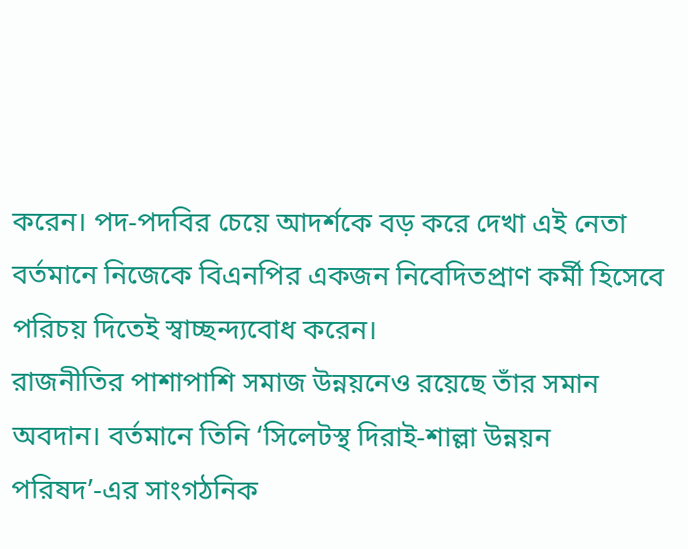করেন। পদ-পদবির চেয়ে আদর্শকে বড় করে দেখা এই নেতা বর্তমানে নিজেকে বিএনপির একজন নিবেদিতপ্রাণ কর্মী হিসেবে পরিচয় দিতেই স্বাচ্ছন্দ্যবোধ করেন।
রাজনীতির পাশাপাশি সমাজ উন্নয়নেও রয়েছে তাঁর সমান অবদান। বর্তমানে তিনি ‘সিলেটস্থ দিরাই-শাল্লা উন্নয়ন পরিষদ’-এর সাংগঠনিক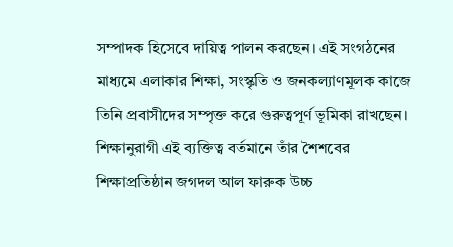সম্পাদক হিসেবে দায়িত্ব পালন করছেন। এই সংগঠনের মাধ্যমে এলাকার শিক্ষা, সংস্কৃতি ও জনকল্যাণমূলক কাজে তিনি প্রবাসীদের সম্পৃক্ত করে গুরুত্বপূর্ণ ভূমিকা রাখছেন।
শিক্ষানুরাগী এই ব্যক্তিত্ব বর্তমানে তাঁর শৈশবের শিক্ষাপ্রতিষ্ঠান জগদল আল ফারুক উচ্চ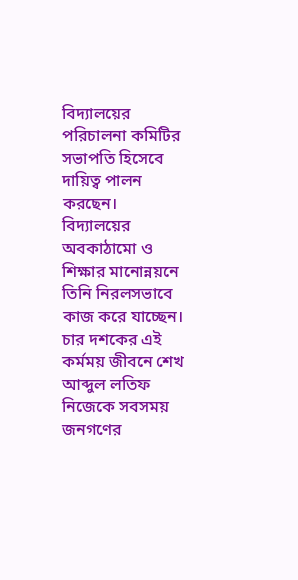বিদ্যালয়ের পরিচালনা কমিটির সভাপতি হিসেবে দায়িত্ব পালন করছেন। বিদ্যালয়ের অবকাঠামো ও শিক্ষার মানোন্নয়নে তিনি নিরলসভাবে কাজ করে যাচ্ছেন। চার দশকের এই কর্মময় জীবনে শেখ আব্দুল লতিফ নিজেকে সবসময় জনগণের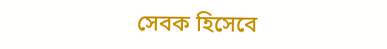সেবক হিসেবে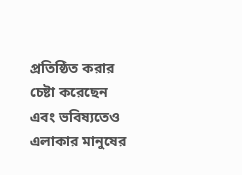প্রতিষ্ঠিত করার চেষ্টা করেছেন এবং ভবিষ্যতেও এলাকার মানুষের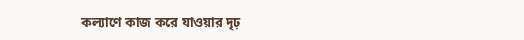কল্যাণে কাজ করে যাওয়ার দৃঢ়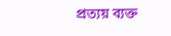প্রত্যয় ব্যক্ত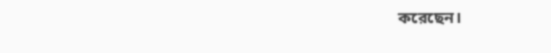করেছেন।